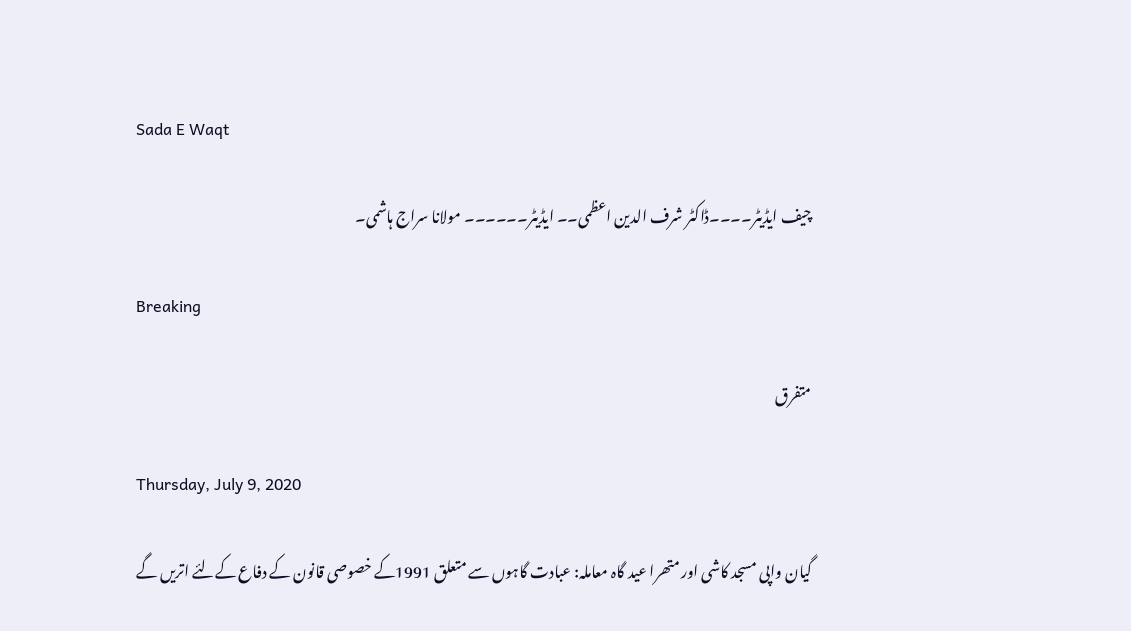Sada E Waqt

چیف ایڈیٹر۔۔۔۔ڈاکٹر شرف الدین اعظمی۔۔ ایڈیٹر۔۔۔۔۔۔ مولانا سراج ہاشمی۔

Breaking

متفرق

Thursday, July 9, 2020

گیان واپی مسجد کاشی اور متھرا عید گاہ معاملہ: عبادت گاہوں سے متعلق 1991کے خصوصی قانون کے دفاع کےلئے اتریں گے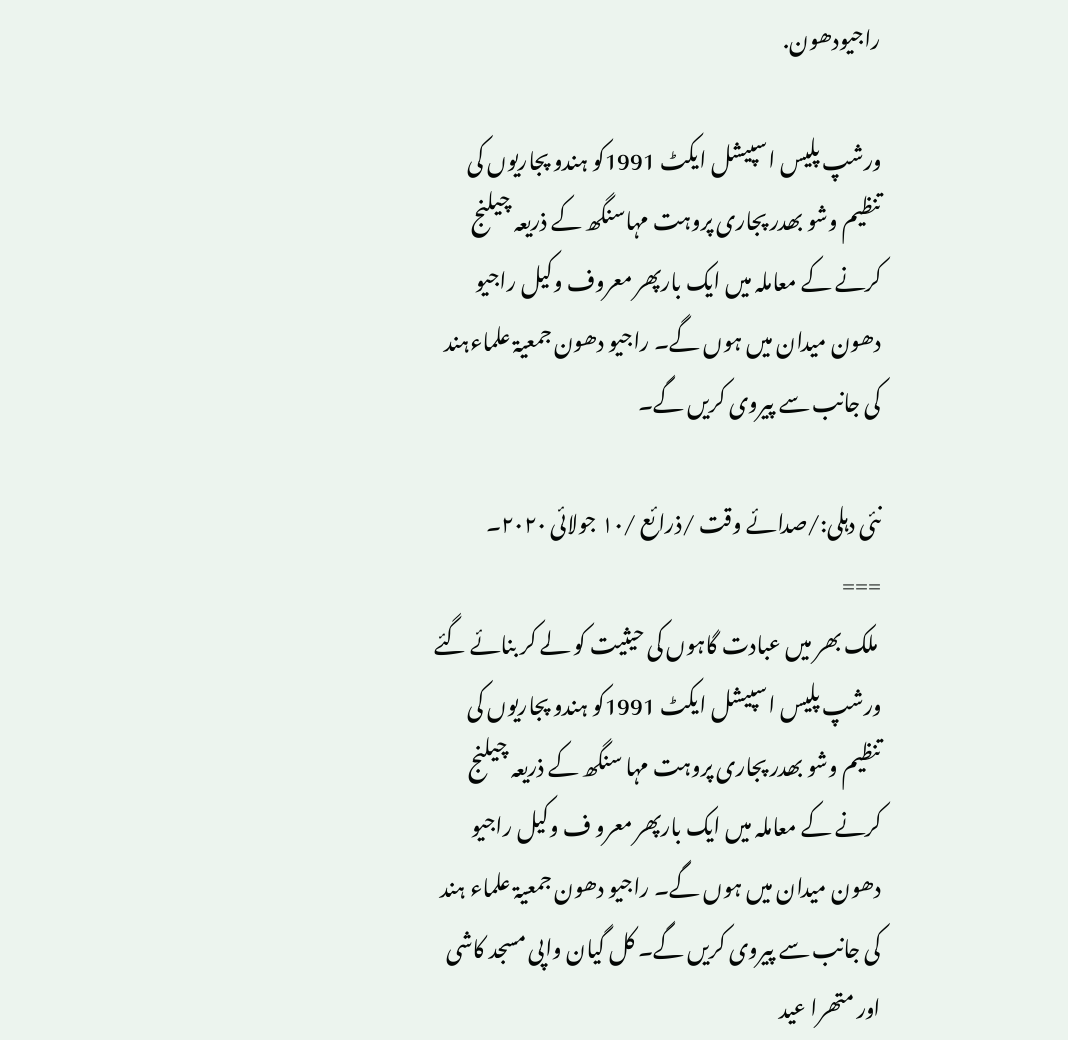راجیودھون.

ورشپ پلیس اسپیشل ایکٹ 1991کو ہندو پجاریوں کی تنظیم وشو بھدر پجاری پروہت مہاسنگھ کے ذریعہ چیلنج کرنے کے معاملہ میں ایک بارپھر معروف وکیل راجیو دھون میدان میں ہوں گے۔ راجیو دھون جمعیۃ علماءہند کی جانب سے پیروی کریں گے۔

نئی دہلی:/صدائے وقت /ذرائع /١٠ جولائی ٢٠٢٠۔
===
 ملک بھر میں عبادت گاہوں کی حیثیت کو لے کر بنائے گئے ورشپ پلیس اسپیشل ایکٹ 1991کو ہندو پجاریوں کی تنظیم وشو بھدر پجاری پروہت مہا سنگھ کے ذریعہ چیلنج کرنے کے معاملہ میں ایک بارپھر معرو ف وکیل راجیو دھون میدان میں ہوں گے۔ راجیو دھون جمعیۃ علماء ہند کی جانب سے پیروی کریں گے۔ کل گیان واپی مسجد کاشی اور متھرا عید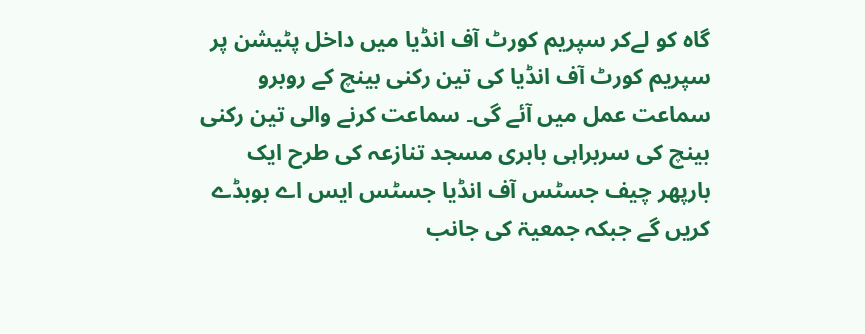گاہ کو لےکر سپریم کورٹ آف انڈیا میں داخل پٹیشن پر سپریم کورٹ آف انڈیا کی تین رکنی بینچ کے روبرو سماعت عمل میں آئے گی۔ سماعت کرنے والی تین رکنی بینچ کی سربراہی بابری مسجد تنازعہ کی طرح ایک بارپھر چیف جسٹس آف انڈیا جسٹس ایس اے بوبڈے کریں گے جبکہ جمعیۃ کی جانب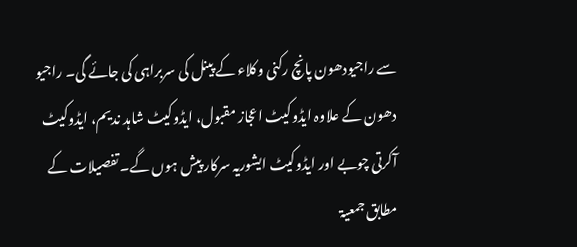سے راجیودھون پانچ رکنی وکلاء کے پینل کی سربراہی کی جائے گی۔ راجیو دھون کے علاوہ ایڈوکیٹ اعجاز مقبول، ایڈوکیٹ شاہد ندیم، ایڈوکیٹ آکرتی چوبے اور ایڈوکیٹ ایشوریہ سرکار پیش ہوں گے۔ تفصیلات کے مطابق جمعیۃ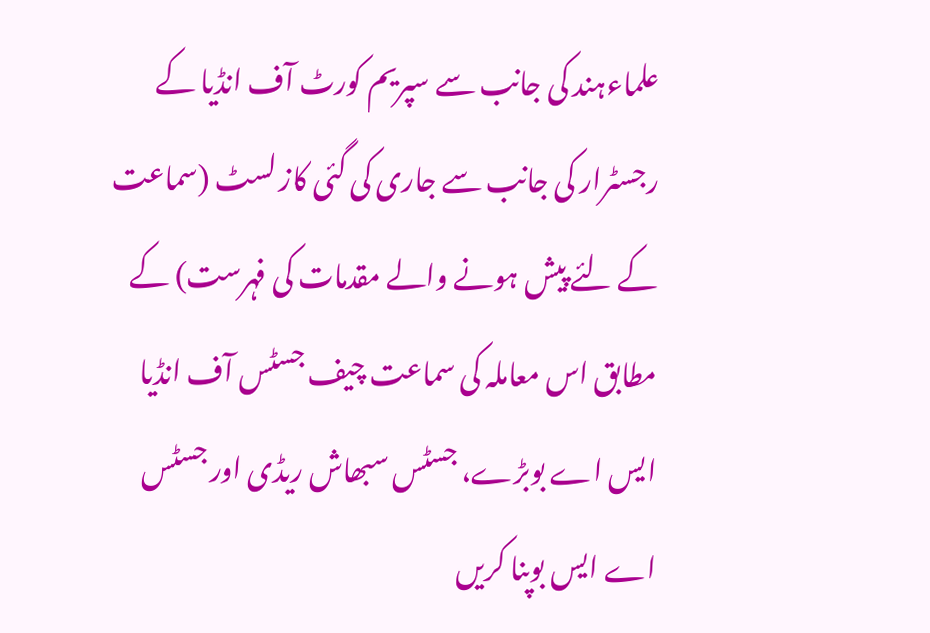علماءہند کی جانب سے سپریم کورٹ آف انڈیا کے رجسٹرار کی جانب سے جاری کی گئی کاز لسٹ (سماعت کے لئے پیش ہونے والے مقدمات کی فہرست) کے مطابق اس معاملہ کی سماعت چیف جسٹس آف انڈیا ایس اے بوبڑے، جسٹس سبھاش ریڈی اور جسٹس اے ایس بوپنا کریں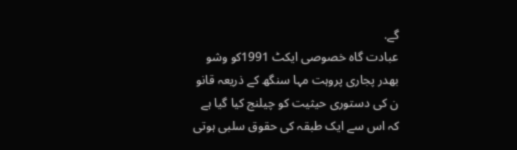گے.
عبادت گاہ خصوصی ایکٹ 1991کو وشو بھدر پجاری پروہت مہا سنگھ کے ذریعہ قانو ن کی دستوری حیثیت کو چیلنج کیا گیا ہے کہ اس سے ایک طبقہ کی حقوق سلبی ہوتی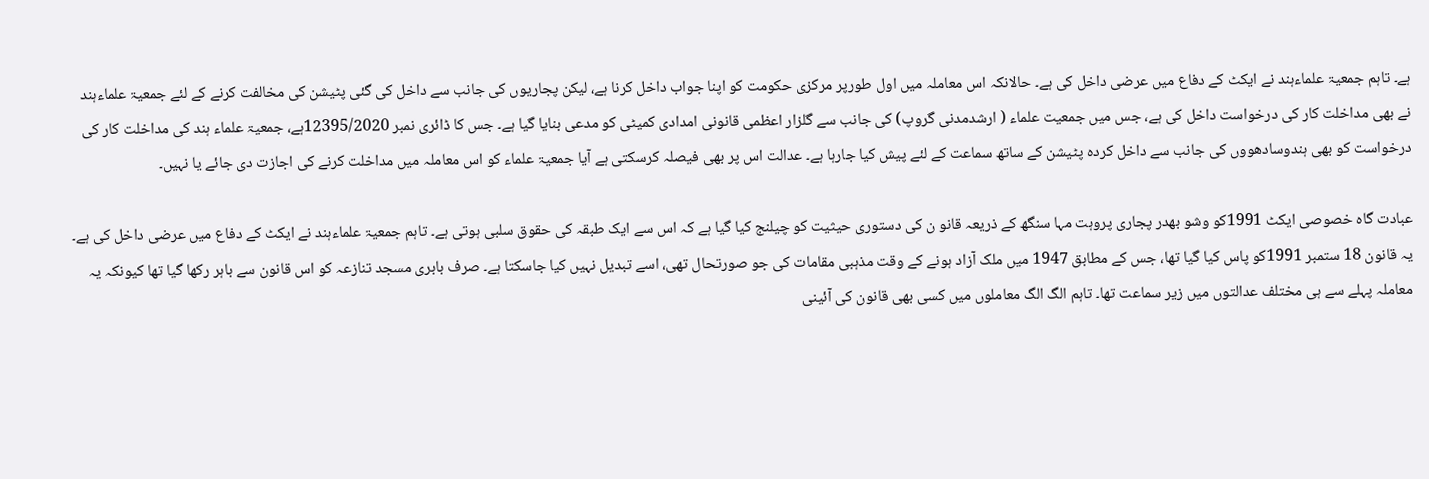ہے۔ تاہم جمعیۃ علماءہند نے ایکٹ کے دفاع میں عرضی داخل کی ہے۔ حالانکہ اس معاملہ میں اول طورپر مرکزی حکومت کو اپنا جواب داخل کرنا ہے، لیکن پجاریوں کی جانب سے داخل کی گئی پٹیشن کی مخالفت کرنے کے لئے جمعیۃ علماءہند نے بھی مداخلت کار کی درخواست داخل کی ہے، جس میں جمعیت علماء ( ارشدمدنی گروپ) کی جانب سے گلزار اعظمی قانونی امدادی کمیٹی کو مدعی بنایا گیا ہے۔ جس کا ڈائری نمبر 12395/2020ہے، جمعیۃ علماء ہند کی مداخلت کار کی درخواست کو بھی ہندوسادھووں کی جانب سے داخل کردہ پٹیشن کے ساتھ سماعت کے لئے پیش کیا جارہا ہے۔ عدالت اس پر بھی فیصلہ کرسکتی ہے آیا جمعیۃ علماء کو اس معاملہ میں مداخلت کرنے کی اجازت دی جائے یا نہیں۔

عبادت گاہ خصوصی ایکٹ 1991کو وشو بھدر پجاری پروہت مہا سنگھ کے ذریعہ قانو ن کی دستوری حیثیت کو چیلنج کیا گیا ہے کہ اس سے ایک طبقہ کی حقوق سلبی ہوتی ہے۔ تاہم جمعیۃ علماءہند نے ایکٹ کے دفاع میں عرضی داخل کی ہے۔
یہ قانون 18 ستمبر 1991کو پاس کیا گیا تھا، جس کے مطابق 1947 میں ملک آزاد ہونے کے وقت مذہبی مقامات کی جو صورتحال تھی، اسے تبدیل نہیں کیا جاسکتا ہے۔ صرف بابری مسجد تنازعہ کو اس قانون سے باہر رکھا گیا تھا کیونکہ یہ معاملہ پہلے سے ہی مختلف عدالتوں میں زیر سماعت تھا۔ تاہم الگ الگ معاملوں میں کسی بھی قانون کی آئینی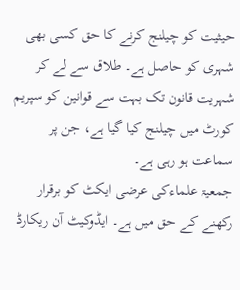حیثیت کو چیلنج کرنے کا حق کسی بھی شہری کو حاصل ہے۔ طلاق سے لے کر شہریت قانون تک بہت سے قوانین کو سپریم کورٹ میں چیلنج کیا گیا ہے، جن پر سماعت ہو رہی ہے۔
جمعیۃ علماءکی عرضی ایکٹ کو برقرار رکھنے کے حق میں ہے۔ ایڈوکیٹ آن ریکارڈ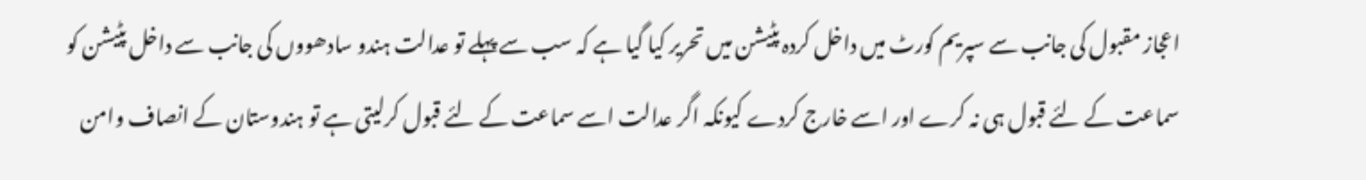اعجاز مقبول کی جانب سے سپریم کورٹ میں داخل کردہ پٹیشن میں تحریر کیا گیا ہے کہ سب سے پہلے تو عدالت ہندو سادھووں کی جانب سے داخل پٹیشن کو سماعت کے لئے قبول ہی نہ کرے اور اسے خارج کردے کیونکہ اگر عدالت اسے سماعت کے لئے قبول کرلیتی ہے تو ہندوستان کے انصاف وامن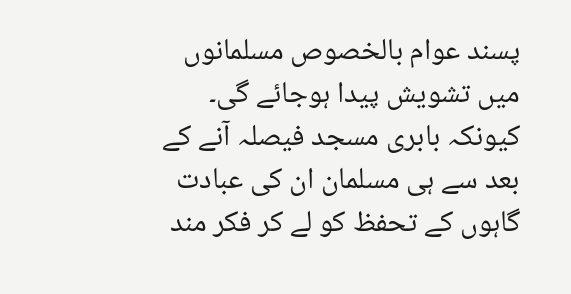پسند عوام بالخصوص مسلمانوں میں تشویش پیدا ہوجائے گی۔ کیونکہ بابری مسجد فیصلہ آنے کے بعد سے ہی مسلمان ان کی عبادت گاہوں کے تحفظ کو لے کر فکر مند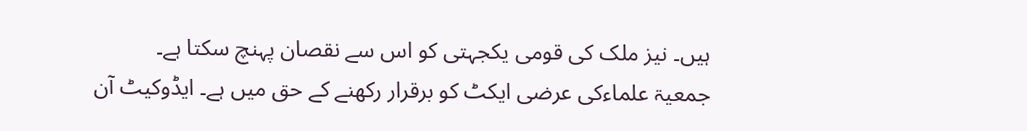ہیں۔ نیز ملک کی قومی یکجہتی کو اس سے نقصان پہنچ سکتا ہے۔
جمعیۃ علماءکی عرضی ایکٹ کو برقرار رکھنے کے حق میں ہے۔ ایڈوکیٹ آن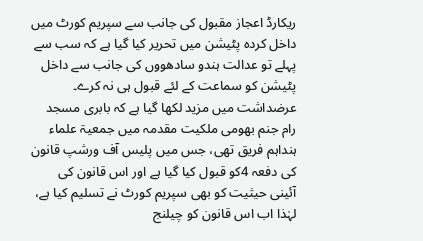ریکارڈ اعجاز مقبول کی جانب سے سپریم کورٹ میں داخل کردہ پٹیشن میں تحریر کیا گیا ہے کہ سب سے پہلے تو عدالت ہندو سادھووں کی جانب سے داخل پٹیشن کو سماعت کے لئے قبول ہی نہ کرے۔
عرضداشت میں مزید لکھا گیا ہے کہ بابری مسجد رام جنم بھومی ملکیت مقدمہ میں جمعیۃ علماء ہنداہم فریق تھی، جس میں پلیس آف ورشپ قانون کی دفعہ 4کو قبول کیا گیا ہے اور اس قانون کی آئینی حیثیت کو بھی سپریم کورٹ نے تسلیم کیا ہے، لہٰذا اب اس قانون کو چیلنج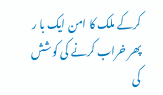کرکے ملک کا امن ایک با ر پھر خراب کرنے کی کوشش کی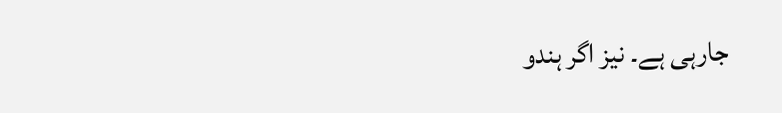جارہی ہے۔ نیز اگر ہندو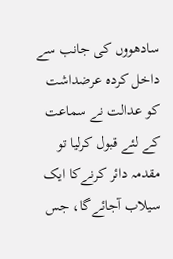سادھووں کی جانب سے داخل کردہ عرضداشت کو عدالت نے سماعت کے لئے قبول کرلیا تو مقدمہ دائر کرنےکا ایک سیلاب آجائےگا، جس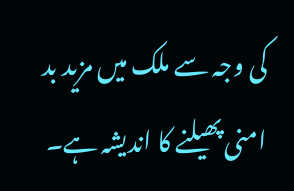کی وجہ سے ملک میں مزید بد امنی پھیلنے کا اندیشہ ہے۔